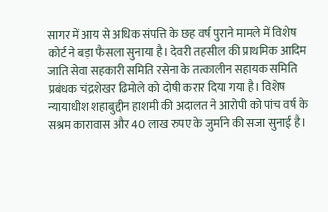सागर में आय से अधिक संपत्ति के छह वर्ष पुराने मामले में विशेष कोर्ट ने बड़ा फैसला सुनाया है। देवरी तहसील की प्राथमिक आदिम जाति सेवा सहकारी समिति रसेना के तत्कालीन सहायक समिति प्रबंधक चंद्रशेखर ढिमोले को दोषी करार दिया गया है। विशेष न्यायाधीश शहाबुद्दीन हाशमी की अदालत ने आरोपी को पांच वर्ष के सश्रम कारावास और 40 लाख रुपए के जुर्माने की सजा सुनाई है।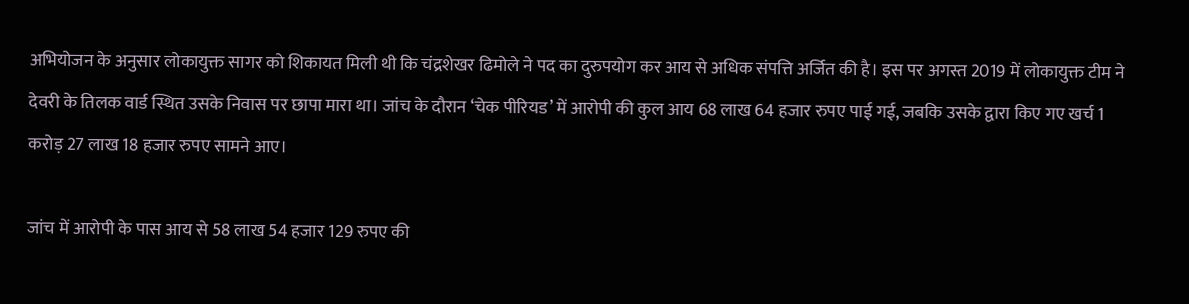अभियोजन के अनुसार लोकायुक्त सागर को शिकायत मिली थी कि चंद्रशेखर ढिमोले ने पद का दुरुपयोग कर आय से अधिक संपत्ति अर्जित की है। इस पर अगस्त 2019 में लोकायुक्त टीम ने देवरी के तिलक वार्ड स्थित उसके निवास पर छापा मारा था। जांच के दौरान ‘चेक पीरियड’ में आरोपी की कुल आय 68 लाख 64 हजार रुपए पाई गई, जबकि उसके द्वारा किए गए खर्च 1 करोड़ 27 लाख 18 हजार रुपए सामने आए।

जांच में आरोपी के पास आय से 58 लाख 54 हजार 129 रुपए की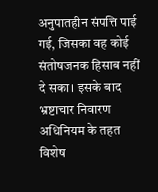अनुपातहीन संपत्ति पाई गई, जिसका वह कोई संतोषजनक हिसाब नहीं दे सका। इसके बाद भ्रष्टाचार निवारण अधिनियम के तहत विशेष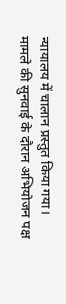न्यायालय में चालान प्रस्तुत किया गया।
मामले की सुनवाई के दौरान अभियोजन पक्ष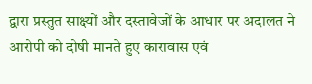द्वारा प्रस्तुत साक्ष्यों और दस्तावेजों के आधार पर अदालत ने आरोपी को दोषी मानते हुए कारावास एवं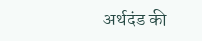अर्थदंड की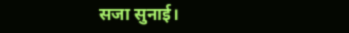सजा सुनाई।